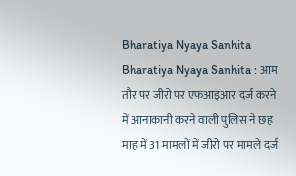Bharatiya Nyaya Sanhita
Bharatiya Nyaya Sanhita : आम तौर पर जीरो पर एफआइआर दर्ज करने में आनाकानी करने वाली पुलिस ने छह माह में 31 मामलों में जीरो पर मामले दर्ज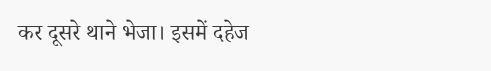कर दूसरे थाने भेजा। इसमें दहेज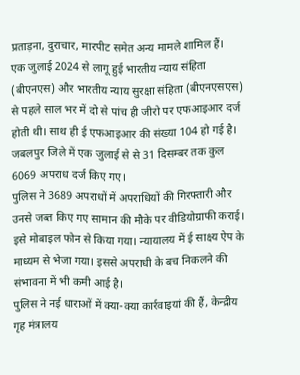प्रताड़ना, दुराचार, मारपीट समेत अन्य मामले शामिल हैं।
एक जुलाई 2024 से लागू हुई भारतीय न्याय संहिता (बीएनएस) और भारतीय न्याय सुरक्षा संहिता (बीएनएसएस) से पहले साल भर में दो से पांच ही जीरो पर एफआइआर दर्ज होती थी। साथ ही ई एफआइआर की संख्या 104 हो गई है। जबलपुर जिले में एक जुलाई से से 31 दिसम्बर तक कुल 6069 अपराध दर्ज किए गए।
पुलिस ने 3689 अपराधों में अपराधियों की गिरफ्तारी और उनसे जब्त किए गए सामान की मौके पर वीडियोग्राफी कराई। इसे मोबाइल फोन से किया गया। न्यायालय में ई साक्ष्य ऐप के माध्यम से भेजा गया। इससे अपराधी के बच निकलने की संभावना में भी कमी आई है।
पुलिस ने नई धाराओं में क्या-क्या कार्रवाइयां की हैं, केन्द्रीय गृह मंत्रालय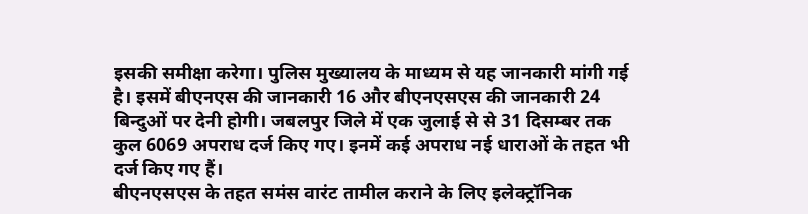इसकी समीक्षा करेगा। पुलिस मुख्यालय के माध्यम से यह जानकारी मांगी गई है। इसमें बीएनएस की जानकारी 16 और बीएनएसएस की जानकारी 24 बिन्दुओं पर देनी होगी। जबलपुर जिले में एक जुलाई से से 31 दिसम्बर तक कुल 6069 अपराध दर्ज किए गए। इनमें कई अपराध नई धाराओं के तहत भी दर्ज किए गए हैं।
बीएनएसएस के तहत समंस वारंट तामील कराने के लिए इलेक्ट्रॉनिक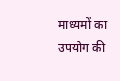माध्यमों का उपयोग की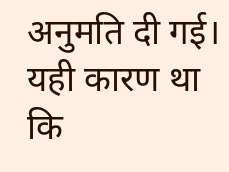अनुमति दी गई। यही कारण था कि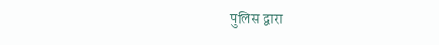पुलिस द्वारा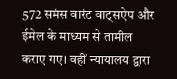572 समंस वारंट वाट्सऐप और ईमेल के माध्यम से तामील कराए गए। वहीं न्यायालय द्वारा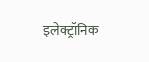इलेक्ट्रॉनिक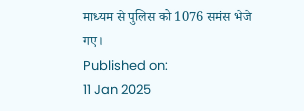माध्यम से पुलिस को 1076 समंस भेजे गए।
Published on:
11 Jan 2025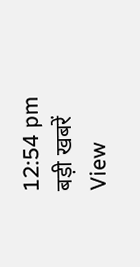12:54 pm
बड़ी खबरें
View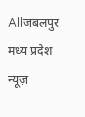Allजबलपुर
मध्य प्रदेश न्यूज़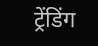ट्रेंडिंग